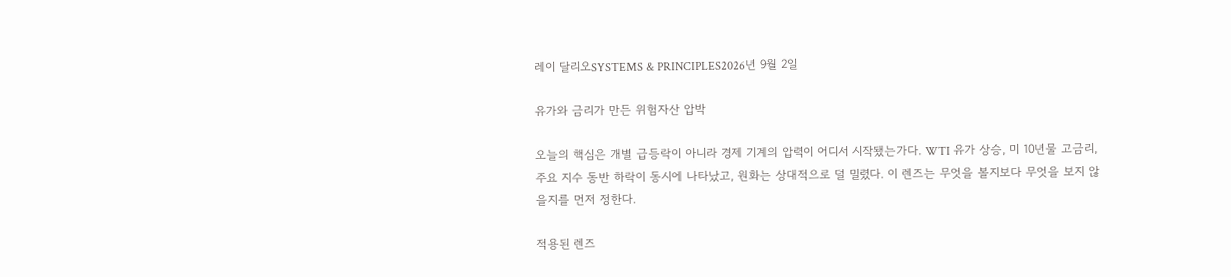레이 달리오SYSTEMS & PRINCIPLES2026년 9월 2일

유가와 금리가 만든 위험자산 압박

오늘의 핵심은 개별 급등락이 아니라 경제 기계의 압력이 어디서 시작됐는가다. WTI 유가 상승, 미 10년물 고금리, 주요 지수 동반 하락이 동시에 나타났고, 원화는 상대적으로 덜 밀렸다. 이 렌즈는 무엇을 볼지보다 무엇을 보지 않을지를 먼저 정한다.

적용된 렌즈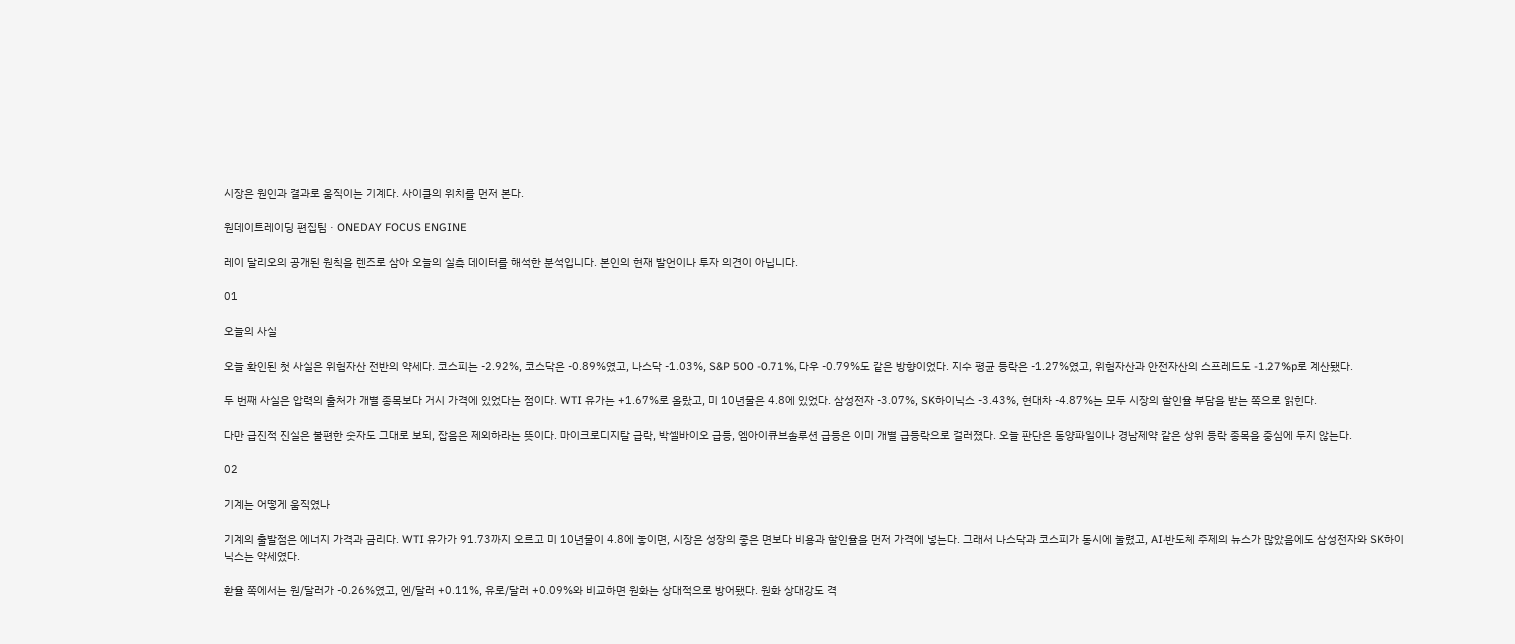시장은 원인과 결과로 움직이는 기계다. 사이클의 위치를 먼저 본다.

원데이트레이딩 편집팀 · ONEDAY FOCUS ENGINE

레이 달리오의 공개된 원칙을 렌즈로 삼아 오늘의 실측 데이터를 해석한 분석입니다. 본인의 현재 발언이나 투자 의견이 아닙니다.

01

오늘의 사실

오늘 확인된 첫 사실은 위험자산 전반의 약세다. 코스피는 -2.92%, 코스닥은 -0.89%였고, 나스닥 -1.03%, S&P 500 -0.71%, 다우 -0.79%도 같은 방향이었다. 지수 평균 등락은 -1.27%였고, 위험자산과 안전자산의 스프레드도 -1.27%p로 계산됐다.

두 번째 사실은 압력의 출처가 개별 종목보다 거시 가격에 있었다는 점이다. WTI 유가는 +1.67%로 올랐고, 미 10년물은 4.8에 있었다. 삼성전자 -3.07%, SK하이닉스 -3.43%, 현대차 -4.87%는 모두 시장의 할인율 부담을 받는 쪽으로 읽힌다.

다만 급진적 진실은 불편한 숫자도 그대로 보되, 잡음은 제외하라는 뜻이다. 마이크로디지탈 급락, 박셀바이오 급등, 엠아이큐브솔루션 급등은 이미 개별 급등락으로 걸러졌다. 오늘 판단은 동양파일이나 경남제약 같은 상위 등락 종목을 중심에 두지 않는다.

02

기계는 어떻게 움직였나

기계의 출발점은 에너지 가격과 금리다. WTI 유가가 91.73까지 오르고 미 10년물이 4.8에 놓이면, 시장은 성장의 좋은 면보다 비용과 할인율을 먼저 가격에 넣는다. 그래서 나스닥과 코스피가 동시에 눌렸고, AI·반도체 주제의 뉴스가 많았음에도 삼성전자와 SK하이닉스는 약세였다.

환율 쪽에서는 원/달러가 -0.26%였고, 엔/달러 +0.11%, 유로/달러 +0.09%와 비교하면 원화는 상대적으로 방어됐다. 원화 상대강도 격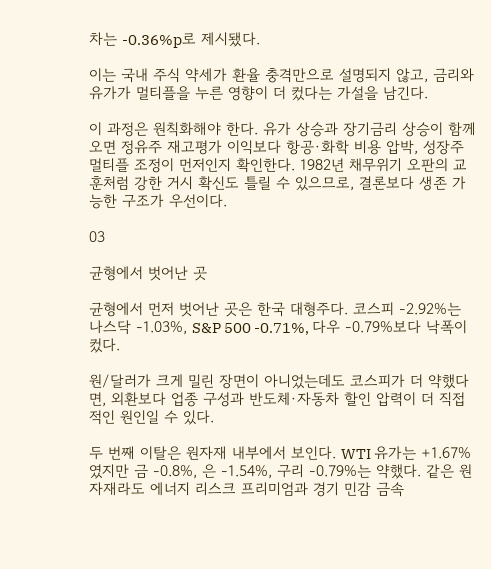차는 -0.36%p로 제시됐다.

이는 국내 주식 약세가 환율 충격만으로 설명되지 않고, 금리와 유가가 멀티플을 누른 영향이 더 컸다는 가설을 남긴다.

이 과정은 원칙화해야 한다. 유가 상승과 장기금리 상승이 함께 오면 정유주 재고평가 이익보다 항공·화학 비용 압박, 성장주 멀티플 조정이 먼저인지 확인한다. 1982년 채무위기 오판의 교훈처럼 강한 거시 확신도 틀릴 수 있으므로, 결론보다 생존 가능한 구조가 우선이다.

03

균형에서 벗어난 곳

균형에서 먼저 벗어난 곳은 한국 대형주다. 코스피 -2.92%는 나스닥 -1.03%, S&P 500 -0.71%, 다우 -0.79%보다 낙폭이 컸다.

원/달러가 크게 밀린 장면이 아니었는데도 코스피가 더 약했다면, 외환보다 업종 구성과 반도체·자동차 할인 압력이 더 직접적인 원인일 수 있다.

두 번째 이탈은 원자재 내부에서 보인다. WTI 유가는 +1.67%였지만 금 -0.8%, 은 -1.54%, 구리 -0.79%는 약했다. 같은 원자재라도 에너지 리스크 프리미엄과 경기 민감 금속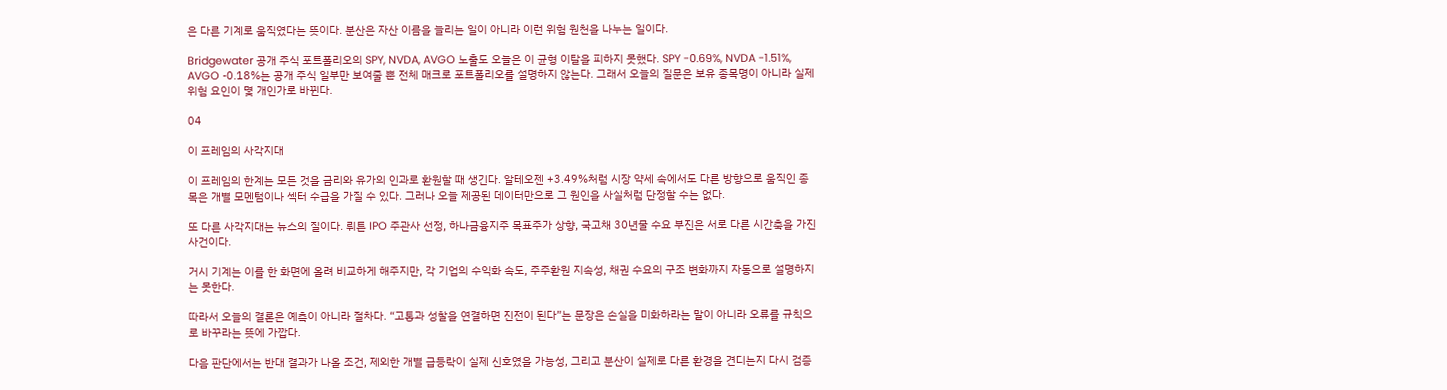은 다른 기계로 움직였다는 뜻이다. 분산은 자산 이름을 늘리는 일이 아니라 이런 위험 원천을 나누는 일이다.

Bridgewater 공개 주식 포트폴리오의 SPY, NVDA, AVGO 노출도 오늘은 이 균형 이탈을 피하지 못했다. SPY -0.69%, NVDA -1.51%, AVGO -0.18%는 공개 주식 일부만 보여줄 뿐 전체 매크로 포트폴리오를 설명하지 않는다. 그래서 오늘의 질문은 보유 종목명이 아니라 실제 위험 요인이 몇 개인가로 바뀐다.

04

이 프레임의 사각지대

이 프레임의 한계는 모든 것을 금리와 유가의 인과로 환원할 때 생긴다. 알테오젠 +3.49%처럼 시장 약세 속에서도 다른 방향으로 움직인 종목은 개별 모멘텀이나 섹터 수급을 가질 수 있다. 그러나 오늘 제공된 데이터만으로 그 원인을 사실처럼 단정할 수는 없다.

또 다른 사각지대는 뉴스의 질이다. 뤼튼 IPO 주관사 선정, 하나금융지주 목표주가 상향, 국고채 30년물 수요 부진은 서로 다른 시간축을 가진 사건이다.

거시 기계는 이를 한 화면에 올려 비교하게 해주지만, 각 기업의 수익화 속도, 주주환원 지속성, 채권 수요의 구조 변화까지 자동으로 설명하지는 못한다.

따라서 오늘의 결론은 예측이 아니라 절차다. “고통과 성찰을 연결하면 진전이 된다”는 문장은 손실을 미화하라는 말이 아니라 오류를 규칙으로 바꾸라는 뜻에 가깝다.

다음 판단에서는 반대 결과가 나올 조건, 제외한 개별 급등락이 실제 신호였을 가능성, 그리고 분산이 실제로 다른 환경을 견디는지 다시 검증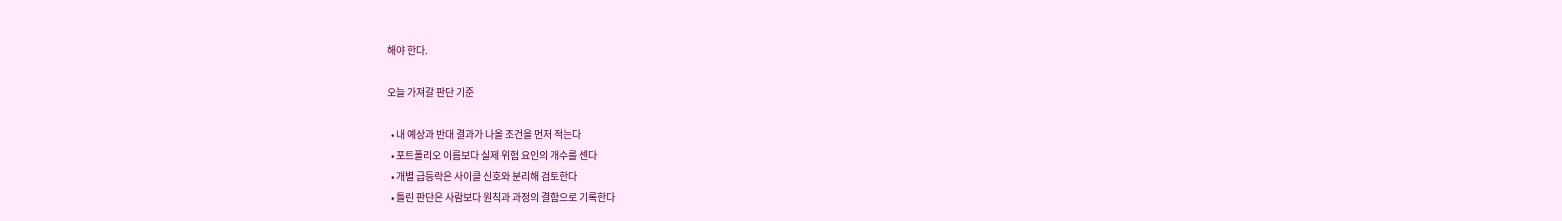해야 한다.

오늘 가져갈 판단 기준

  • 내 예상과 반대 결과가 나올 조건을 먼저 적는다
  • 포트폴리오 이름보다 실제 위험 요인의 개수를 센다
  • 개별 급등락은 사이클 신호와 분리해 검토한다
  • 틀린 판단은 사람보다 원칙과 과정의 결함으로 기록한다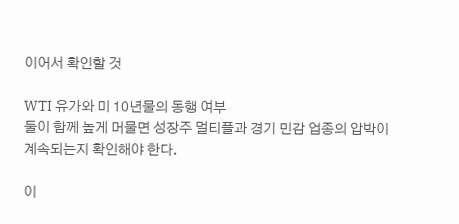이어서 확인할 것

WTI 유가와 미 10년물의 동행 여부
둘이 함께 높게 머물면 성장주 멀티플과 경기 민감 업종의 압박이 계속되는지 확인해야 한다.

이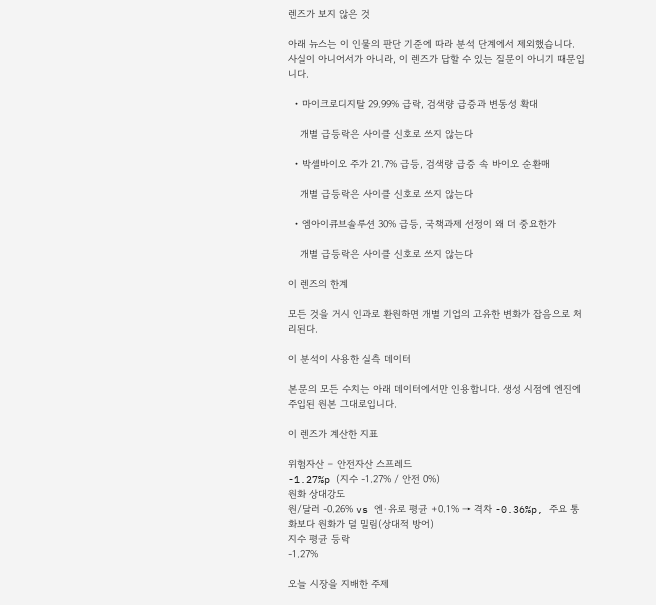렌즈가 보지 않은 것

아래 뉴스는 이 인물의 판단 기준에 따라 분석 단계에서 제외했습니다. 사실이 아니어서가 아니라, 이 렌즈가 답할 수 있는 질문이 아니기 때문입니다.

  • 마이크로디지탈 29.99% 급락, 검색량 급증과 변동성 확대

    개별 급등락은 사이클 신호로 쓰지 않는다

  • 박셀바이오 주가 21.7% 급등, 검색량 급증 속 바이오 순환매

    개별 급등락은 사이클 신호로 쓰지 않는다

  • 엠아이큐브솔루션 30% 급등, 국책과제 선정이 왜 더 중요한가

    개별 급등락은 사이클 신호로 쓰지 않는다

이 렌즈의 한계

모든 것을 거시 인과로 환원하면 개별 기업의 고유한 변화가 잡음으로 처리된다.

이 분석이 사용한 실측 데이터

본문의 모든 수치는 아래 데이터에서만 인용합니다. 생성 시점에 엔진에 주입된 원본 그대로입니다.

이 렌즈가 계산한 지표

위험자산 − 안전자산 스프레드
-1.27%p (지수 -1.27% / 안전 0%)
원화 상대강도
원/달러 -0.26% vs 엔·유로 평균 +0.1% → 격차 -0.36%p, 주요 통화보다 원화가 덜 밀림(상대적 방어)
지수 평균 등락
-1.27%

오늘 시장을 지배한 주제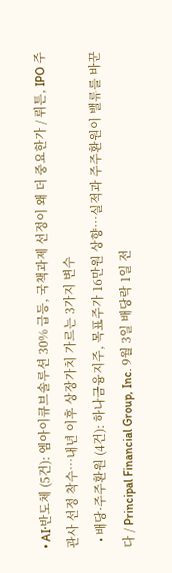• AI·반도체 (5건): 엠아이큐브솔루션 30% 급등, 국책과제 선정이 왜 더 중요한가 / 뤼튼, IPO 주관사 선정 착수…내년 이후 상장가치 가르는 3가지 변수
  • 배당·주주환원 (4건): 하나금융지주, 목표주가 16만원 상향…실적과 주주환원이 밸류를 바꾼다 / Principal Financial Group, Inc. 9월 3일 배당락 1일 전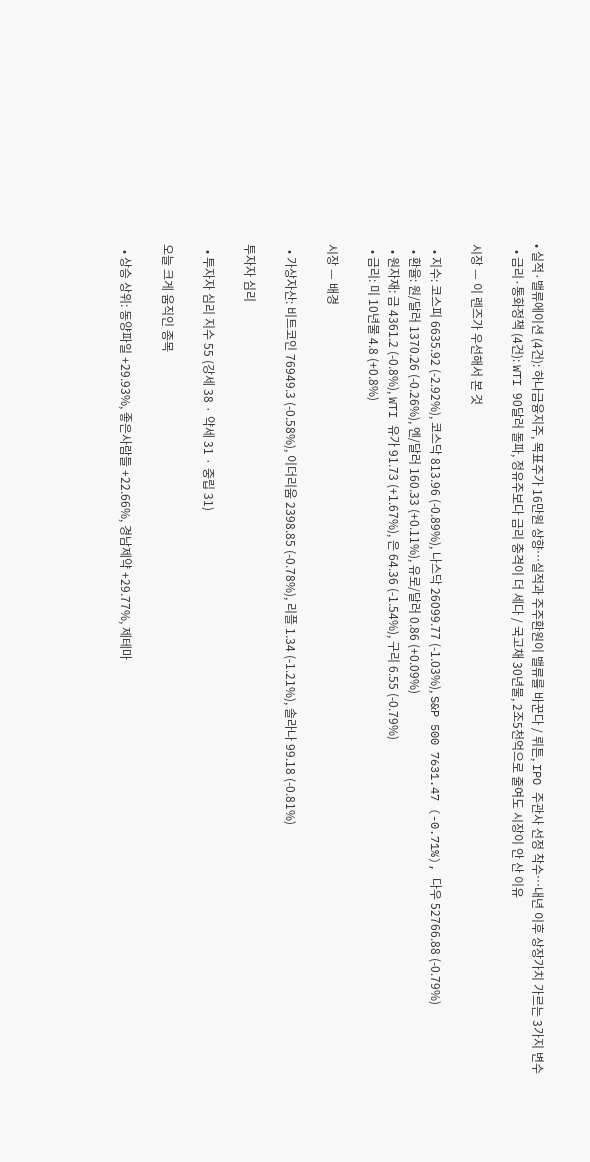• 실적·밸류에이션 (4건): 하나금융지주, 목표주가 16만원 상향…실적과 주주환원이 밸류를 바꾼다 / 뤼튼, IPO 주관사 선정 착수…내년 이후 상장가치 가르는 3가지 변수
  • 금리·통화정책 (4건): WTI 90달러 돌파, 정유주보다 금리 충격이 더 세다 / 국고채 30년물, 2조5천억으로 줄여도 시장이 안 산 이유

시장 — 이 렌즈가 우선해서 본 것

  • 지수: 코스피 6635.92 (-2.92%), 코스닥 813.96 (-0.89%), 나스닥 26099.77 (-1.03%), S&P 500 7631.47 (-0.71%), 다우 52766.88 (-0.79%)
  • 환율: 원/달러 1370.26 (-0.26%), 엔/달러 160.33 (+0.11%), 유로/달러 0.86 (+0.09%)
  • 원자재: 금 4361.2 (-0.8%), WTI 유가 91.73 (+1.67%), 은 64.36 (-1.54%), 구리 6.55 (-0.79%)
  • 금리: 미 10년물 4.8 (+0.8%)

시장 — 배경

  • 가상자산: 비트코인 76949.3 (-0.58%), 이더리움 2398.85 (-0.78%), 리플 1.34 (-1.21%), 솔라나 99.18 (-0.81%)

투자자 심리

  • 투자자 심리 지수 55 (강세 38 · 약세 31 · 중립 31)

오늘 크게 움직인 종목

  • 상승 상위: 동양파일 +29.93%, 좋은사람들 +22.66%, 경남제약 +29.77%, 제테마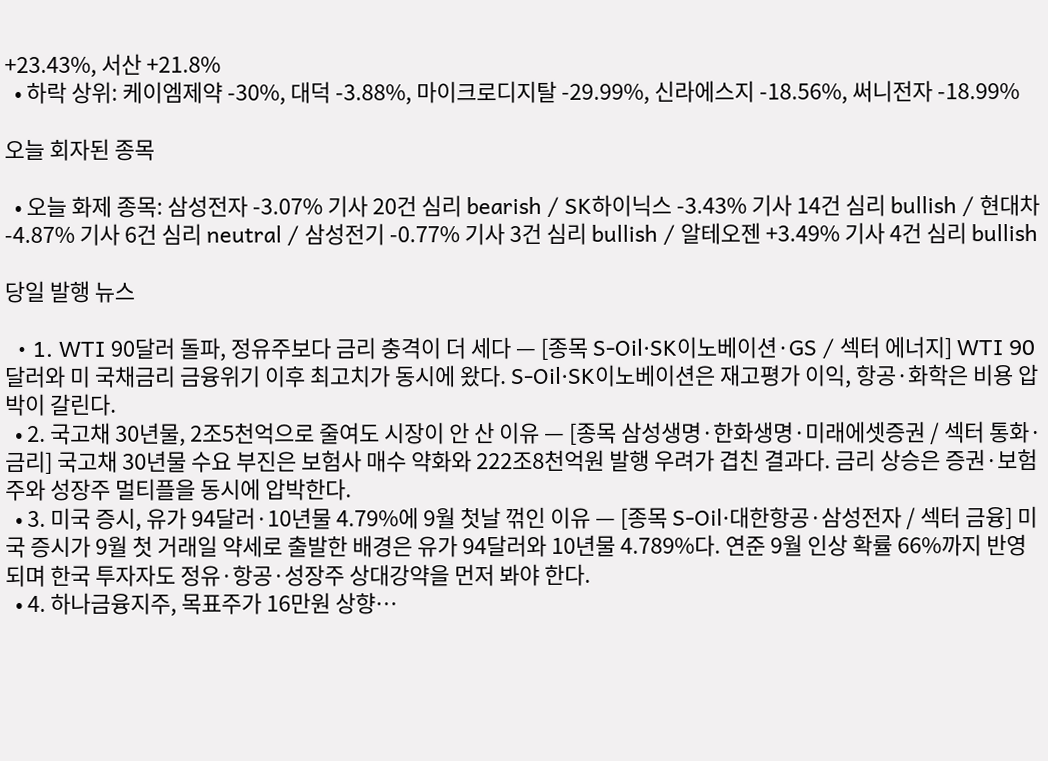+23.43%, 서산 +21.8%
  • 하락 상위: 케이엠제약 -30%, 대덕 -3.88%, 마이크로디지탈 -29.99%, 신라에스지 -18.56%, 써니전자 -18.99%

오늘 회자된 종목

  • 오늘 화제 종목: 삼성전자 -3.07% 기사 20건 심리 bearish / SK하이닉스 -3.43% 기사 14건 심리 bullish / 현대차 -4.87% 기사 6건 심리 neutral / 삼성전기 -0.77% 기사 3건 심리 bullish / 알테오젠 +3.49% 기사 4건 심리 bullish

당일 발행 뉴스

  • 1. WTI 90달러 돌파, 정유주보다 금리 충격이 더 세다 — [종목 S-Oil·SK이노베이션·GS / 섹터 에너지] WTI 90달러와 미 국채금리 금융위기 이후 최고치가 동시에 왔다. S-Oil·SK이노베이션은 재고평가 이익, 항공·화학은 비용 압박이 갈린다.
  • 2. 국고채 30년물, 2조5천억으로 줄여도 시장이 안 산 이유 — [종목 삼성생명·한화생명·미래에셋증권 / 섹터 통화·금리] 국고채 30년물 수요 부진은 보험사 매수 약화와 222조8천억원 발행 우려가 겹친 결과다. 금리 상승은 증권·보험주와 성장주 멀티플을 동시에 압박한다.
  • 3. 미국 증시, 유가 94달러·10년물 4.79%에 9월 첫날 꺾인 이유 — [종목 S-Oil·대한항공·삼성전자 / 섹터 금융] 미국 증시가 9월 첫 거래일 약세로 출발한 배경은 유가 94달러와 10년물 4.789%다. 연준 9월 인상 확률 66%까지 반영되며 한국 투자자도 정유·항공·성장주 상대강약을 먼저 봐야 한다.
  • 4. 하나금융지주, 목표주가 16만원 상향…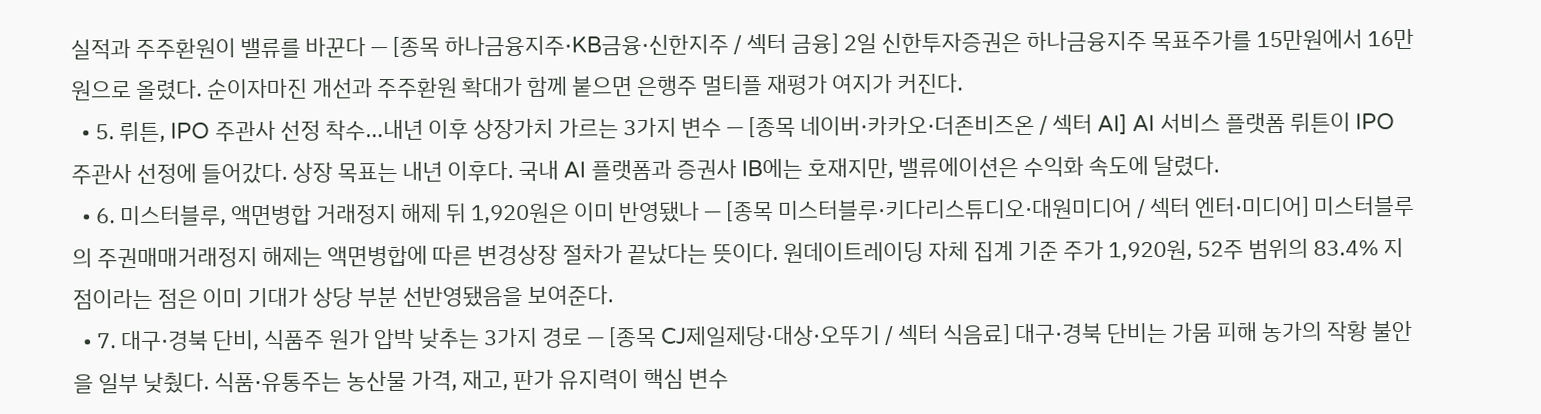실적과 주주환원이 밸류를 바꾼다 — [종목 하나금융지주·KB금융·신한지주 / 섹터 금융] 2일 신한투자증권은 하나금융지주 목표주가를 15만원에서 16만원으로 올렸다. 순이자마진 개선과 주주환원 확대가 함께 붙으면 은행주 멀티플 재평가 여지가 커진다.
  • 5. 뤼튼, IPO 주관사 선정 착수…내년 이후 상장가치 가르는 3가지 변수 — [종목 네이버·카카오·더존비즈온 / 섹터 AI] AI 서비스 플랫폼 뤼튼이 IPO 주관사 선정에 들어갔다. 상장 목표는 내년 이후다. 국내 AI 플랫폼과 증권사 IB에는 호재지만, 밸류에이션은 수익화 속도에 달렸다.
  • 6. 미스터블루, 액면병합 거래정지 해제 뒤 1,920원은 이미 반영됐나 — [종목 미스터블루·키다리스튜디오·대원미디어 / 섹터 엔터·미디어] 미스터블루의 주권매매거래정지 해제는 액면병합에 따른 변경상장 절차가 끝났다는 뜻이다. 원데이트레이딩 자체 집계 기준 주가 1,920원, 52주 범위의 83.4% 지점이라는 점은 이미 기대가 상당 부분 선반영됐음을 보여준다.
  • 7. 대구·경북 단비, 식품주 원가 압박 낮추는 3가지 경로 — [종목 CJ제일제당·대상·오뚜기 / 섹터 식음료] 대구·경북 단비는 가뭄 피해 농가의 작황 불안을 일부 낮췄다. 식품·유통주는 농산물 가격, 재고, 판가 유지력이 핵심 변수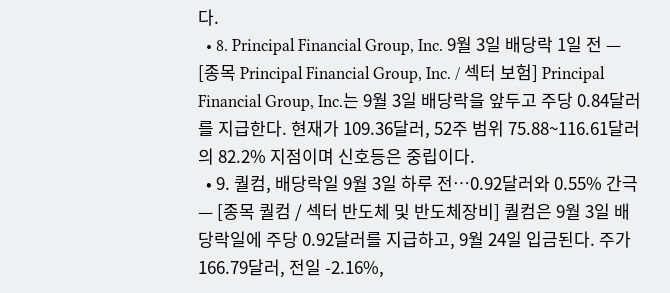다.
  • 8. Principal Financial Group, Inc. 9월 3일 배당락 1일 전 — [종목 Principal Financial Group, Inc. / 섹터 보험] Principal Financial Group, Inc.는 9월 3일 배당락을 앞두고 주당 0.84달러를 지급한다. 현재가 109.36달러, 52주 범위 75.88~116.61달러의 82.2% 지점이며 신호등은 중립이다.
  • 9. 퀄컴, 배당락일 9월 3일 하루 전…0.92달러와 0.55% 간극 — [종목 퀄컴 / 섹터 반도체 및 반도체장비] 퀄컴은 9월 3일 배당락일에 주당 0.92달러를 지급하고, 9월 24일 입금된다. 주가 166.79달러, 전일 -2.16%,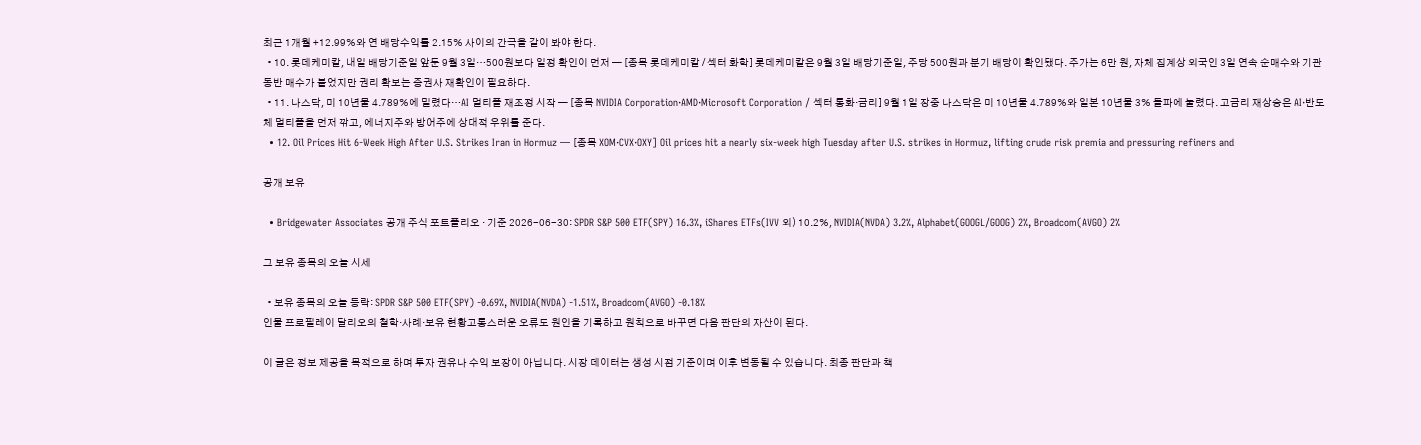최근 1개월 +12.99%와 연 배당수익률 2.15% 사이의 간극을 같이 봐야 한다.
  • 10. 롯데케미칼, 내일 배당기준일 앞둔 9월 3일…500원보다 일정 확인이 먼저 — [종목 롯데케미칼 / 섹터 화학] 롯데케미칼은 9월 3일 배당기준일, 주당 500원과 분기 배당이 확인됐다. 주가는 6만 원, 자체 집계상 외국인 3일 연속 순매수와 기관 동반 매수가 붙었지만 권리 확보는 증권사 재확인이 필요하다.
  • 11. 나스닥, 미 10년물 4.789%에 밀렸다…AI 멀티플 재조정 시작 — [종목 NVIDIA Corporation·AMD·Microsoft Corporation / 섹터 통화·금리] 9월 1일 장중 나스닥은 미 10년물 4.789%와 일본 10년물 3% 돌파에 눌렸다. 고금리 재상승은 AI·반도체 멀티플을 먼저 깎고, 에너지주와 방어주에 상대적 우위를 준다.
  • 12. Oil Prices Hit 6-Week High After U.S. Strikes Iran in Hormuz — [종목 XOM·CVX·OXY] Oil prices hit a nearly six-week high Tuesday after U.S. strikes in Hormuz, lifting crude risk premia and pressuring refiners and

공개 보유

  • Bridgewater Associates 공개 주식 포트폴리오 · 기준 2026-06-30: SPDR S&P 500 ETF(SPY) 16.3%, iShares ETFs(IVV 외) 10.2%, NVIDIA(NVDA) 3.2%, Alphabet(GOOGL/GOOG) 2%, Broadcom(AVGO) 2%

그 보유 종목의 오늘 시세

  • 보유 종목의 오늘 등락: SPDR S&P 500 ETF(SPY) -0.69%, NVIDIA(NVDA) -1.51%, Broadcom(AVGO) -0.18%
인물 프로필레이 달리오의 철학·사례·보유 현황고통스러운 오류도 원인을 기록하고 원칙으로 바꾸면 다음 판단의 자산이 된다.

이 글은 정보 제공을 목적으로 하며 투자 권유나 수익 보장이 아닙니다. 시장 데이터는 생성 시점 기준이며 이후 변동될 수 있습니다. 최종 판단과 책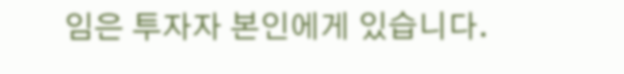임은 투자자 본인에게 있습니다.